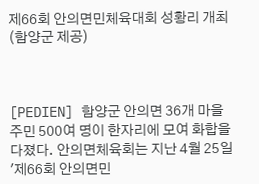제66회 안의면민체육대회 성황리 개최 (함양군 제공)



[PEDIEN] 함양군 안의면 36개 마을 주민 500여 명이 한자리에 모여 화합을 다졌다. 안의면체육회는 지난 4월 25일 '제66회 안의면민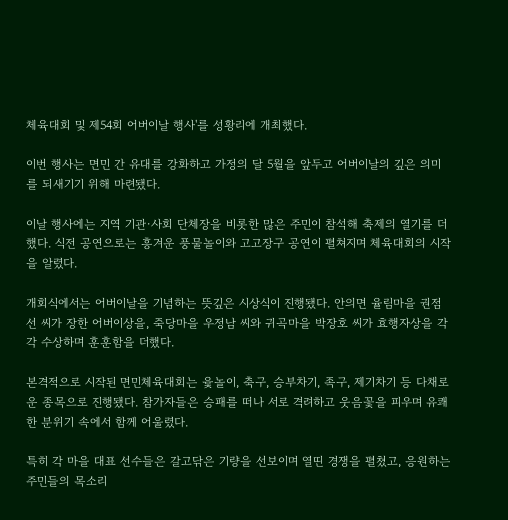체육대회 및 제54회 어버이날 행사'를 성황리에 개최했다.

이번 행사는 면민 간 유대를 강화하고 가정의 달 5월을 앞두고 어버이날의 깊은 의미를 되새기기 위해 마련됐다.

이날 행사에는 지역 기관·사회 단체장을 비롯한 많은 주민이 참석해 축제의 열기를 더했다. 식전 공연으로는 흥겨운 풍물놀이와 고고장구 공연이 펼쳐지며 체육대회의 시작을 알렸다.

개회식에서는 어버이날을 기념하는 뜻깊은 시상식이 진행됐다. 안의면 율림마을 권점선 씨가 장한 어버이상을, 죽당마을 우정남 씨와 귀곡마을 박장호 씨가 효행자상을 각각 수상하며 훈훈함을 더했다.

본격적으로 시작된 면민체육대회는 윷놀이, 축구, 승부차기, 족구, 제기차기 등 다채로운 종목으로 진행됐다. 참가자들은 승패를 떠나 서로 격려하고 웃음꽃을 피우며 유쾌한 분위기 속에서 함께 어울렸다.

특히 각 마을 대표 선수들은 갈고닦은 기량을 선보이며 열띤 경쟁을 펼쳤고, 응원하는 주민들의 목소리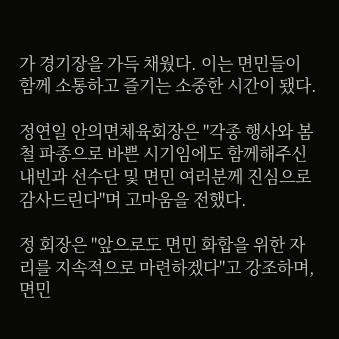가 경기장을 가득 채웠다. 이는 면민들이 함께 소통하고 즐기는 소중한 시간이 됐다.

정연일 안의면체육회장은 "각종 행사와 봄철 파종으로 바쁜 시기임에도 함께해주신 내빈과 선수단 및 면민 여러분께 진심으로 감사드린다"며 고마움을 전했다.

정 회장은 "앞으로도 면민 화합을 위한 자리를 지속적으로 마련하겠다"고 강조하며, 면민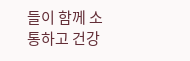들이 함께 소통하고 건강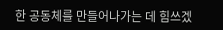한 공동체를 만들어나가는 데 힘쓰겠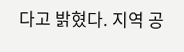다고 밝혔다. 지역 공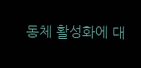동체 활성화에 대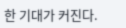한 기대가 커진다.